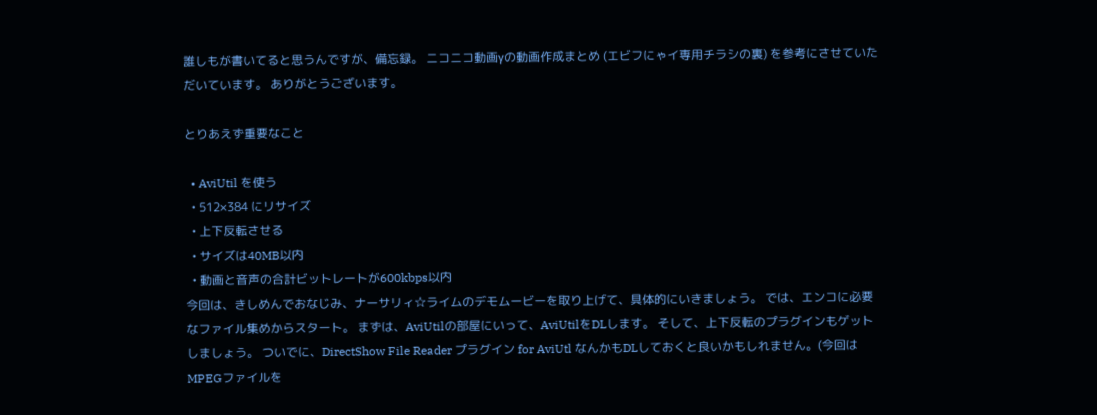誰しもが書いてると思うんですが、備忘録。 ニコニコ動画γの動画作成まとめ (エビフにゃイ専用チラシの裏) を参考にさせていただいています。 ありがとうございます。

とりあえず重要なこと

  • AviUtil を使う
  • 512×384 にリサイズ
  • 上下反転させる
  • サイズは40MB以内
  • 動画と音声の合計ビットレートが600kbps以内
今回は、きしめんでおなじみ、ナーサリィ☆ライムのデモムービーを取り上げて、具体的にいきましょう。 では、エンコに必要なファイル集めからスタート。 まずは、AviUtilの部屋にいって、AviUtilをDLします。 そして、上下反転のプラグインもゲットしましょう。 ついでに、DirectShow File Reader プラグイン for AviUtl なんかもDLしておくと良いかもしれません。(今回はMPEGファイルを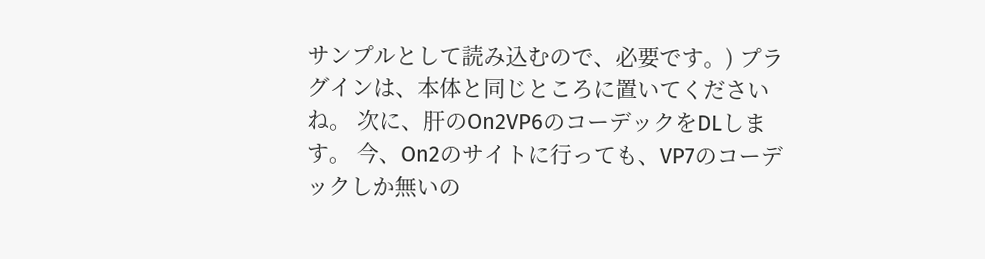サンプルとして読み込むので、必要です。) プラグインは、本体と同じところに置いてくださいね。 次に、肝のOn2VP6のコーデックをDLします。 今、On2のサイトに行っても、VP7のコーデックしか無いの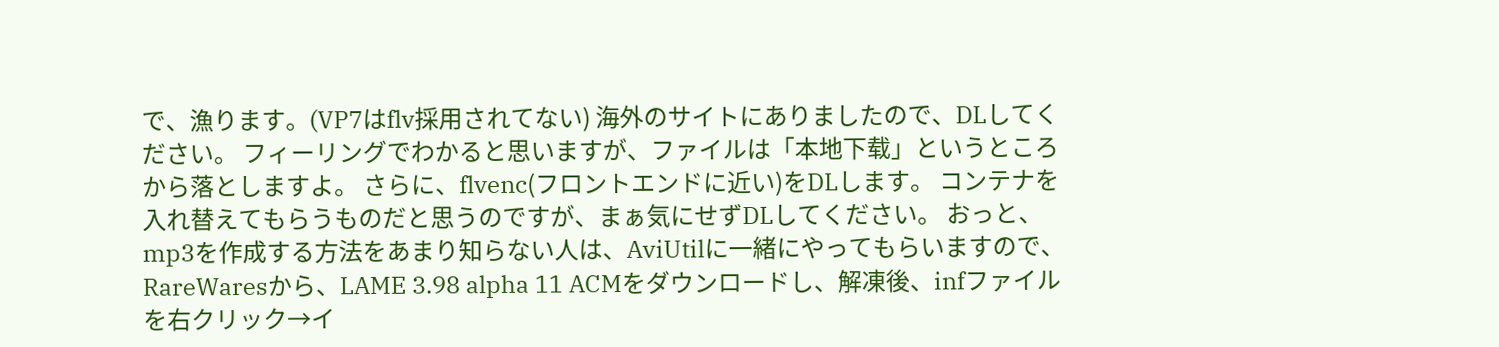で、漁ります。(VP7はflv採用されてない) 海外のサイトにありましたので、DLしてください。 フィーリングでわかると思いますが、ファイルは「本地下载」というところから落としますよ。 さらに、flvenc(フロントエンドに近い)をDLします。 コンテナを入れ替えてもらうものだと思うのですが、まぁ気にせずDLしてください。 おっと、mp3を作成する方法をあまり知らない人は、AviUtilに一緒にやってもらいますので、 RareWaresから、LAME 3.98 alpha 11 ACMをダウンロードし、解凍後、infファイルを右クリック→イ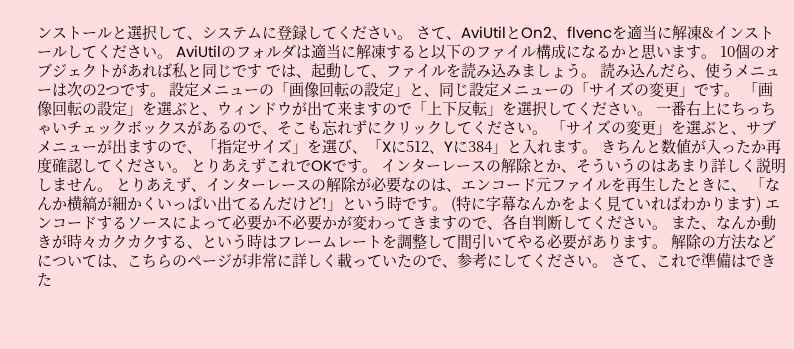ンストールと選択して、システムに登録してください。 さて、AviUtilとOn2、flvencを適当に解凍&インストールしてください。 AviUtilのフォルダは適当に解凍すると以下のファイル構成になるかと思います。 10個のオブジェクトがあれば私と同じです では、起動して、ファイルを読み込みましょう。 読み込んだら、使うメニューは次の2つです。 設定メニューの「画像回転の設定」と、同じ設定メニューの「サイズの変更」です。 「画像回転の設定」を選ぶと、ウィンドウが出て来ますので「上下反転」を選択してください。 一番右上にちっちゃいチェックボックスがあるので、そこも忘れずにクリックしてください。 「サイズの変更」を選ぶと、サブメニューが出ますので、「指定サイズ」を選び、「Xに512、Yに384」と入れます。 きちんと数値が入ったか再度確認してください。 とりあえずこれでOKです。 インターレースの解除とか、そういうのはあまり詳しく説明しません。 とりあえず、インターレースの解除が必要なのは、エンコード元ファイルを再生したときに、 「なんか横縞が細かくいっぱい出てるんだけど!」という時です。 (特に字幕なんかをよく見ていればわかります) エンコードするソースによって必要か不必要かが変わってきますので、各自判断してください。 また、なんか動きが時々カクカクする、という時はフレームレートを調整して間引いてやる必要があります。 解除の方法などについては、こちらのページが非常に詳しく載っていたので、参考にしてください。 さて、これで準備はできた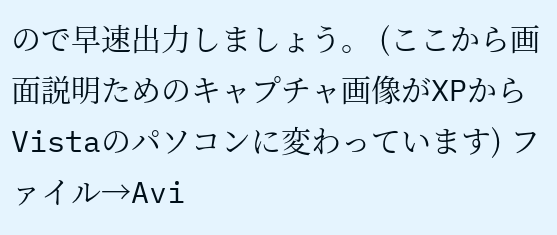ので早速出力しましょう。 (ここから画面説明ためのキャプチャ画像がXPからVistaのパソコンに変わっています) ファイル→Avi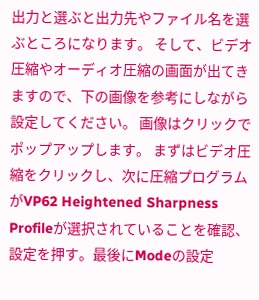出力と選ぶと出力先やファイル名を選ぶところになります。 そして、ビデオ圧縮やオーディオ圧縮の画面が出てきますので、下の画像を参考にしながら設定してください。 画像はクリックでポップアップします。 まずはビデオ圧縮をクリックし、次に圧縮プログラムがVP62 Heightened Sharpness Profileが選択されていることを確認、設定を押す。最後にModeの設定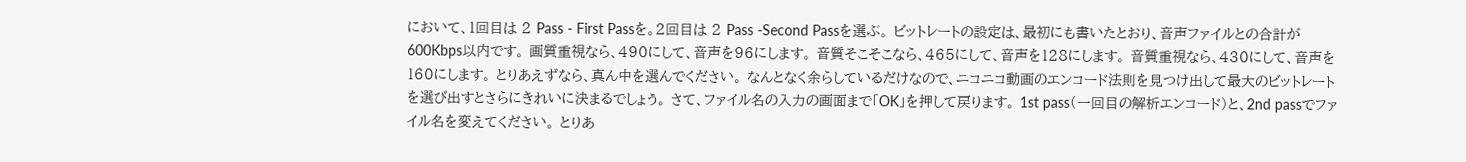において、1回目は 2 Pass - First Passを。2回目は 2 Pass -Second Passを選ぶ。 ビットレートの設定は、最初にも書いたとおり、音声ファイルとの合計が600Kbps以内です。 画質重視なら、490にして、音声を96にします。 音質そこそこなら、465にして、音声を128にします。 音質重視なら、430にして、音声を160にします。 とりあえずなら、真ん中を選んでください。 なんとなく余らしているだけなので、ニコニコ動画のエンコード法則を見つけ出して最大のビットレートを選び出すとさらにきれいに決まるでしょう。 さて、ファイル名の入力の画面まで「OK」を押して戻ります。 1st pass(一回目の解析エンコード)と、2nd passでファイル名を変えてください。 とりあ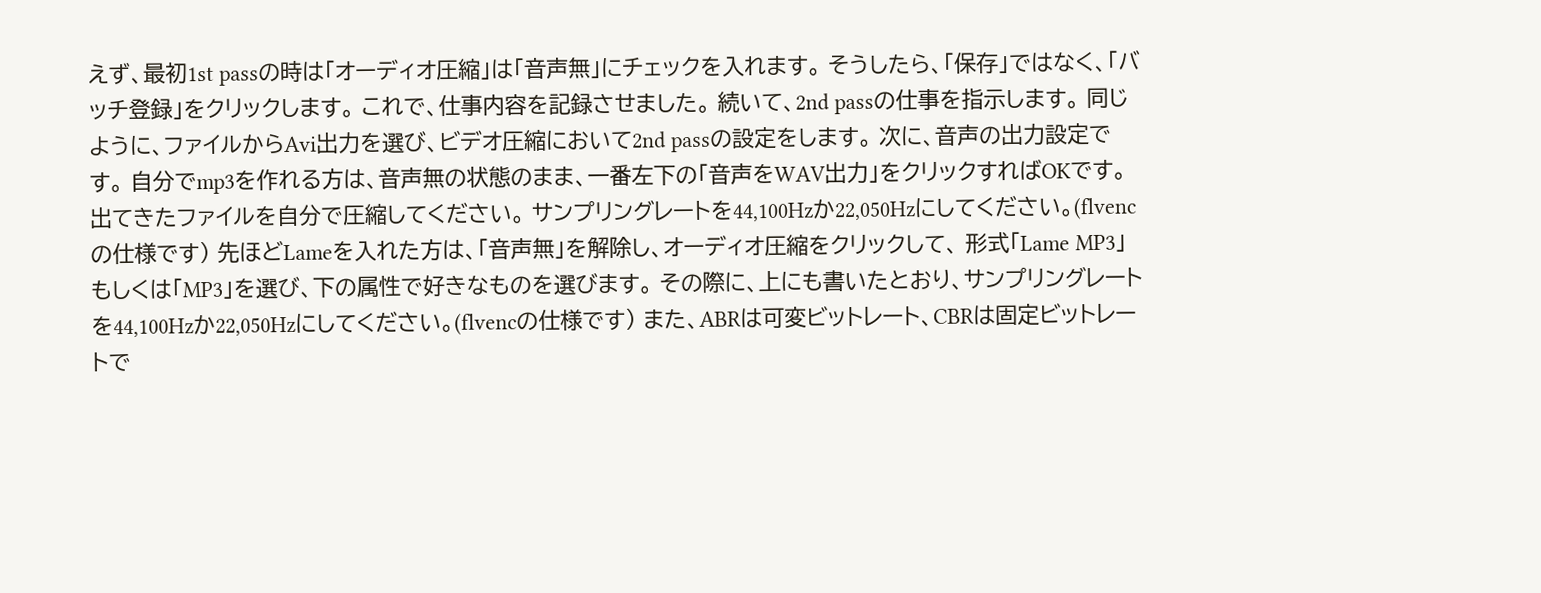えず、最初1st passの時は「オーディオ圧縮」は「音声無」にチェックを入れます。 そうしたら、「保存」ではなく、「バッチ登録」をクリックします。 これで、仕事内容を記録させました。 続いて、2nd passの仕事を指示します。 同じように、ファイルからAvi出力を選び、ビデオ圧縮において2nd passの設定をします。 次に、音声の出力設定です。 自分でmp3を作れる方は、音声無の状態のまま、一番左下の「音声をWAV出力」をクリックすればOKです。 出てきたファイルを自分で圧縮してください。 サンプリングレートを44,100Hzか22,050Hzにしてください。(flvencの仕様です) 先ほどLameを入れた方は、「音声無」を解除し、オーディオ圧縮をクリックして、 形式「Lame MP3」もしくは「MP3」を選び、下の属性で好きなものを選びます。 その際に、上にも書いたとおり、サンプリングレートを44,100Hzか22,050Hzにしてください。(flvencの仕様です) また、ABRは可変ビットレート、CBRは固定ビットレートで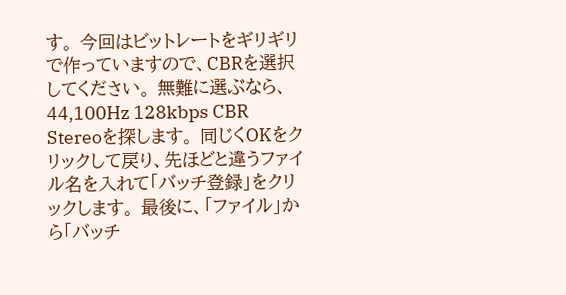す。 今回はビットレートをギリギリで作っていますので、CBRを選択してください。 無難に選ぶなら、 44,100Hz 128kbps CBR Stereoを探します。 同じくOKをクリックして戻り、先ほどと違うファイル名を入れて「バッチ登録」をクリックします。 最後に、「ファイル」から「バッチ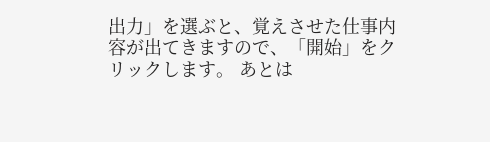出力」を選ぶと、覚えさせた仕事内容が出てきますので、「開始」をクリックします。 あとは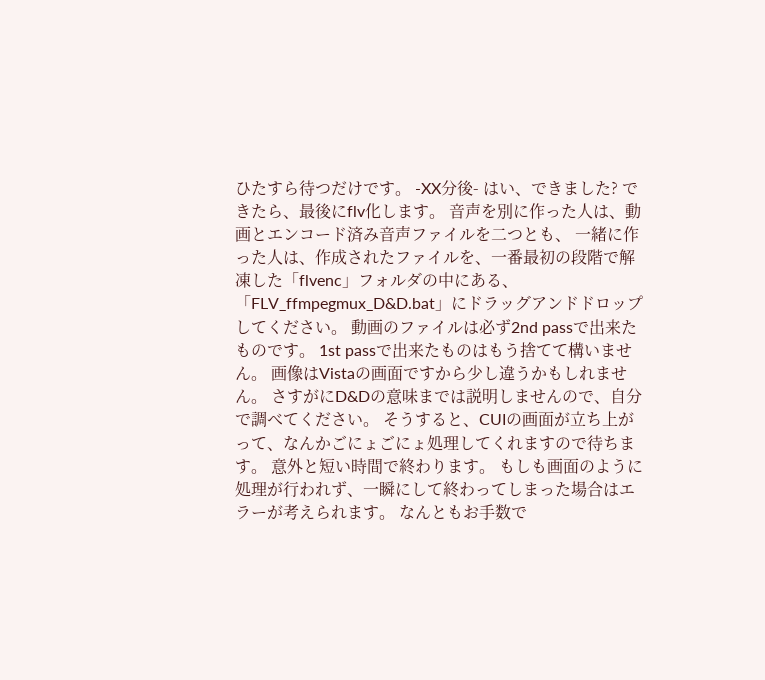ひたすら待つだけです。 -XX分後- はい、できました? できたら、最後にflv化します。 音声を別に作った人は、動画とエンコード済み音声ファイルを二つとも、 一緒に作った人は、作成されたファイルを、一番最初の段階で解凍した「flvenc」フォルダの中にある、 「FLV_ffmpegmux_D&D.bat」にドラッグアンドドロップしてください。 動画のファイルは必ず2nd passで出来たものです。 1st passで出来たものはもう捨てて構いません。 画像はVistaの画面ですから少し違うかもしれません。 さすがにD&Dの意味までは説明しませんので、自分で調べてください。 そうすると、CUIの画面が立ち上がって、なんかごにょごにょ処理してくれますので待ちます。 意外と短い時間で終わります。 もしも画面のように処理が行われず、一瞬にして終わってしまった場合はエラーが考えられます。 なんともお手数で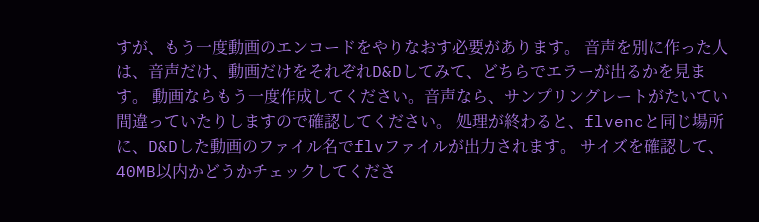すが、もう一度動画のエンコードをやりなおす必要があります。 音声を別に作った人は、音声だけ、動画だけをそれぞれD&Dしてみて、どちらでエラーが出るかを見ます。 動画ならもう一度作成してください。音声なら、サンプリングレートがたいてい間違っていたりしますので確認してください。 処理が終わると、flvencと同じ場所に、D&Dした動画のファイル名でflvファイルが出力されます。 サイズを確認して、40MB以内かどうかチェックしてくださ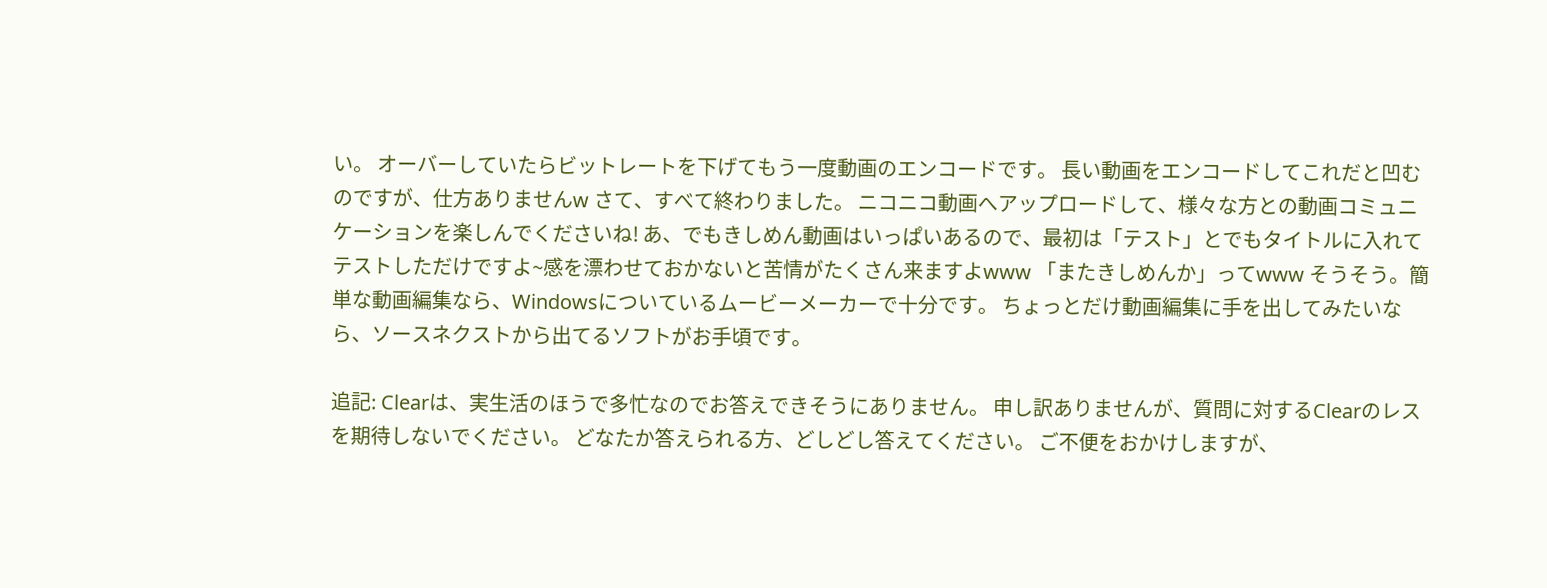い。 オーバーしていたらビットレートを下げてもう一度動画のエンコードです。 長い動画をエンコードしてこれだと凹むのですが、仕方ありませんw さて、すべて終わりました。 ニコニコ動画へアップロードして、様々な方との動画コミュニケーションを楽しんでくださいね! あ、でもきしめん動画はいっぱいあるので、最初は「テスト」とでもタイトルに入れてテストしただけですよ~感を漂わせておかないと苦情がたくさん来ますよwww 「またきしめんか」ってwww そうそう。簡単な動画編集なら、Windowsについているムービーメーカーで十分です。 ちょっとだけ動画編集に手を出してみたいなら、ソースネクストから出てるソフトがお手頃です。

追記: Clearは、実生活のほうで多忙なのでお答えできそうにありません。 申し訳ありませんが、質問に対するClearのレスを期待しないでください。 どなたか答えられる方、どしどし答えてください。 ご不便をおかけしますが、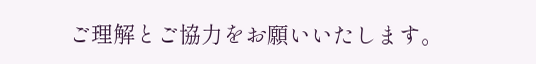ご理解とご協力をお願いいたします。